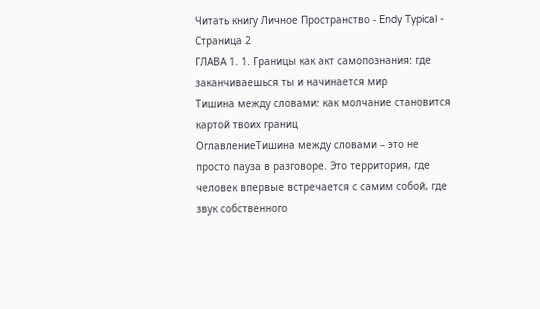Читать книгу Личное Пространство - Endy Typical - Страница 2
ГЛАВА 1. 1. Границы как акт самопознания: где заканчиваешься ты и начинается мир
Тишина между словами: как молчание становится картой твоих границ
ОглавлениеТишина между словами – это не просто пауза в разговоре. Это территория, где человек впервые встречается с самим собой, где звук собственного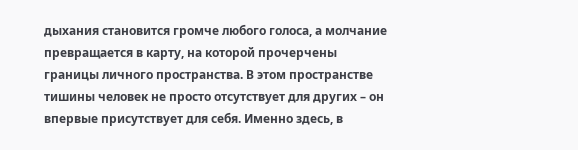дыхания становится громче любого голоса, а молчание превращается в карту, на которой прочерчены границы личного пространства. В этом пространстве тишины человек не просто отсутствует для других – он впервые присутствует для себя. Именно здесь, в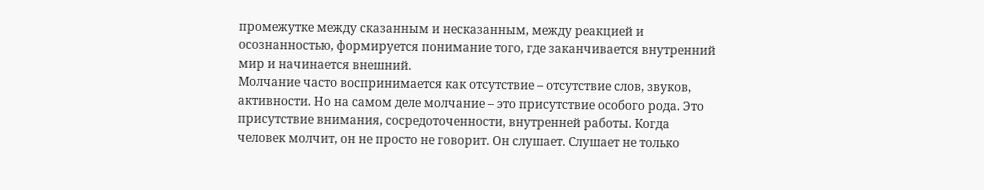промежутке между сказанным и несказанным, между реакцией и осознанностью, формируется понимание того, где заканчивается внутренний мир и начинается внешний.
Молчание часто воспринимается как отсутствие – отсутствие слов, звуков, активности. Но на самом деле молчание – это присутствие особого рода. Это присутствие внимания, сосредоточенности, внутренней работы. Когда человек молчит, он не просто не говорит. Он слушает. Слушает не только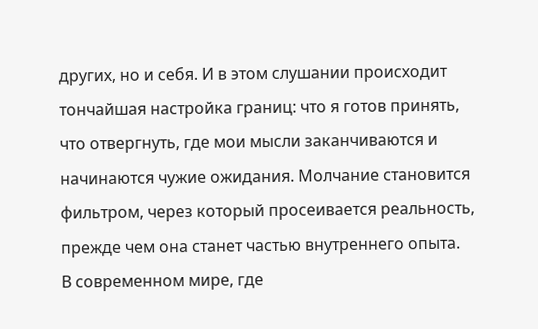других, но и себя. И в этом слушании происходит тончайшая настройка границ: что я готов принять, что отвергнуть, где мои мысли заканчиваются и начинаются чужие ожидания. Молчание становится фильтром, через который просеивается реальность, прежде чем она станет частью внутреннего опыта.
В современном мире, где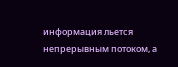информация льется непрерывным потоком, а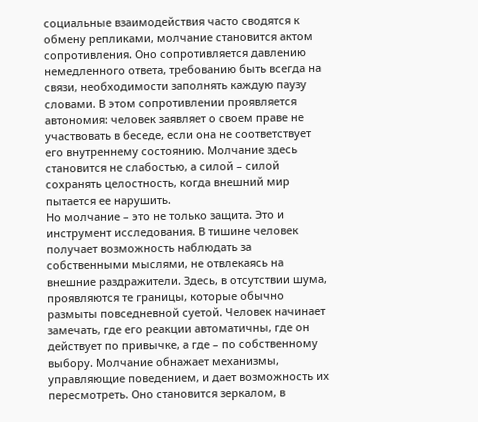социальные взаимодействия часто сводятся к обмену репликами, молчание становится актом сопротивления. Оно сопротивляется давлению немедленного ответа, требованию быть всегда на связи, необходимости заполнять каждую паузу словами. В этом сопротивлении проявляется автономия: человек заявляет о своем праве не участвовать в беседе, если она не соответствует его внутреннему состоянию. Молчание здесь становится не слабостью, а силой – силой сохранять целостность, когда внешний мир пытается ее нарушить.
Но молчание – это не только защита. Это и инструмент исследования. В тишине человек получает возможность наблюдать за собственными мыслями, не отвлекаясь на внешние раздражители. Здесь, в отсутствии шума, проявляются те границы, которые обычно размыты повседневной суетой. Человек начинает замечать, где его реакции автоматичны, где он действует по привычке, а где – по собственному выбору. Молчание обнажает механизмы, управляющие поведением, и дает возможность их пересмотреть. Оно становится зеркалом, в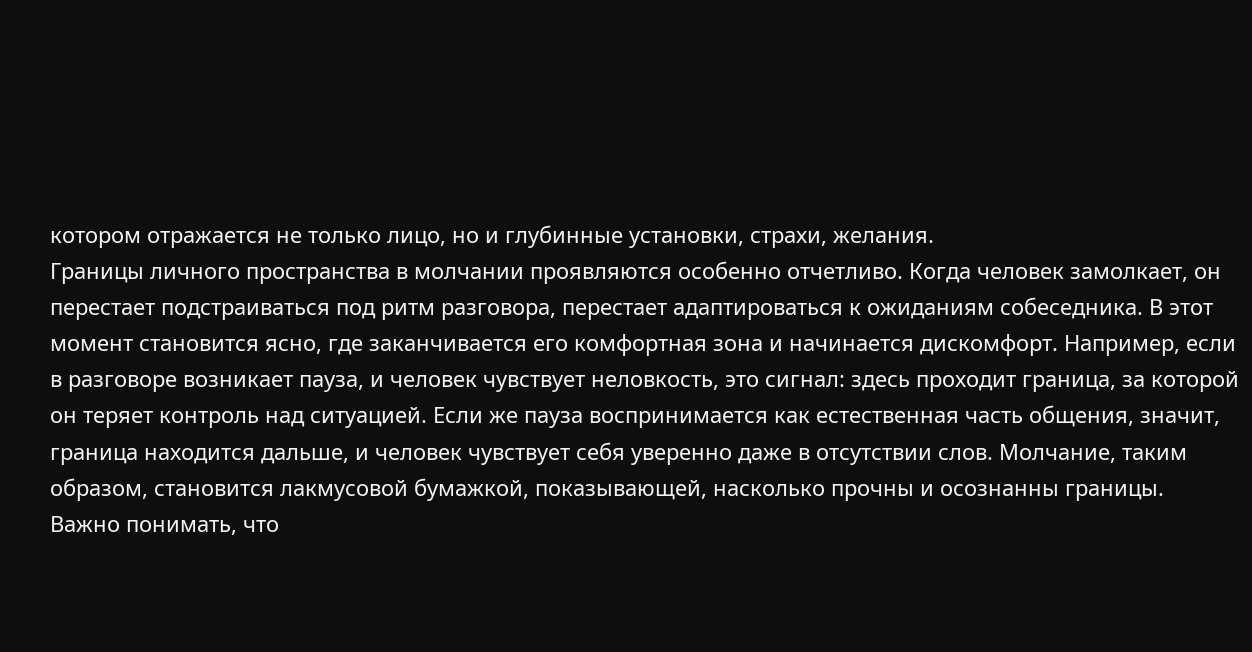котором отражается не только лицо, но и глубинные установки, страхи, желания.
Границы личного пространства в молчании проявляются особенно отчетливо. Когда человек замолкает, он перестает подстраиваться под ритм разговора, перестает адаптироваться к ожиданиям собеседника. В этот момент становится ясно, где заканчивается его комфортная зона и начинается дискомфорт. Например, если в разговоре возникает пауза, и человек чувствует неловкость, это сигнал: здесь проходит граница, за которой он теряет контроль над ситуацией. Если же пауза воспринимается как естественная часть общения, значит, граница находится дальше, и человек чувствует себя уверенно даже в отсутствии слов. Молчание, таким образом, становится лакмусовой бумажкой, показывающей, насколько прочны и осознанны границы.
Важно понимать, что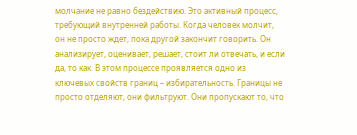молчание не равно бездействию. Это активный процесс, требующий внутренней работы. Когда человек молчит, он не просто ждет, пока другой закончит говорить. Он анализирует, оценивает, решает, стоит ли отвечать, и если да, то как. В этом процессе проявляется одно из ключевых свойств границ – избирательность. Границы не просто отделяют, они фильтруют. Они пропускают то, что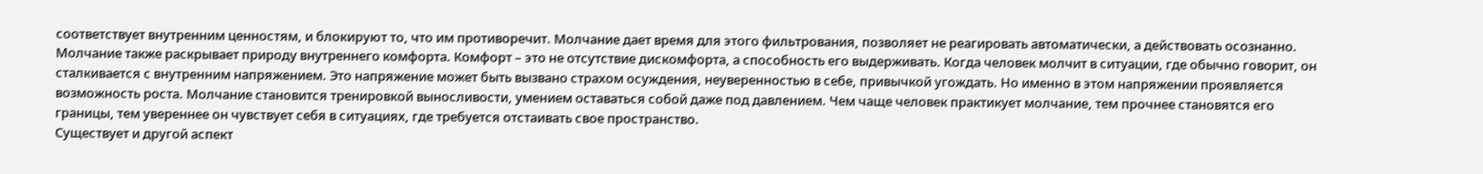соответствует внутренним ценностям, и блокируют то, что им противоречит. Молчание дает время для этого фильтрования, позволяет не реагировать автоматически, а действовать осознанно.
Молчание также раскрывает природу внутреннего комфорта. Комфорт – это не отсутствие дискомфорта, а способность его выдерживать. Когда человек молчит в ситуации, где обычно говорит, он сталкивается с внутренним напряжением. Это напряжение может быть вызвано страхом осуждения, неуверенностью в себе, привычкой угождать. Но именно в этом напряжении проявляется возможность роста. Молчание становится тренировкой выносливости, умением оставаться собой даже под давлением. Чем чаще человек практикует молчание, тем прочнее становятся его границы, тем увереннее он чувствует себя в ситуациях, где требуется отстаивать свое пространство.
Существует и другой аспект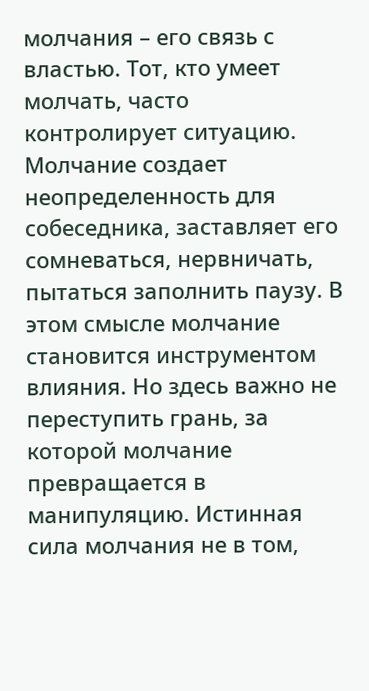молчания – его связь с властью. Тот, кто умеет молчать, часто контролирует ситуацию. Молчание создает неопределенность для собеседника, заставляет его сомневаться, нервничать, пытаться заполнить паузу. В этом смысле молчание становится инструментом влияния. Но здесь важно не переступить грань, за которой молчание превращается в манипуляцию. Истинная сила молчания не в том,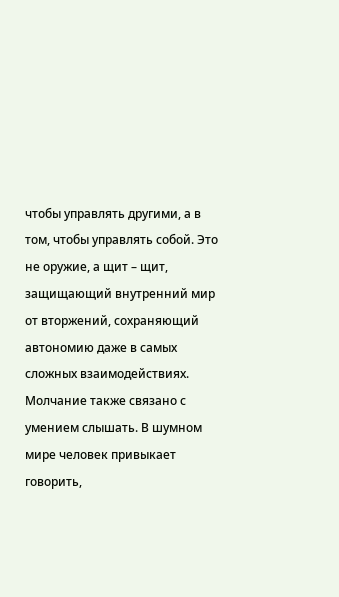чтобы управлять другими, а в том, чтобы управлять собой. Это не оружие, а щит – щит, защищающий внутренний мир от вторжений, сохраняющий автономию даже в самых сложных взаимодействиях.
Молчание также связано с умением слышать. В шумном мире человек привыкает говорить,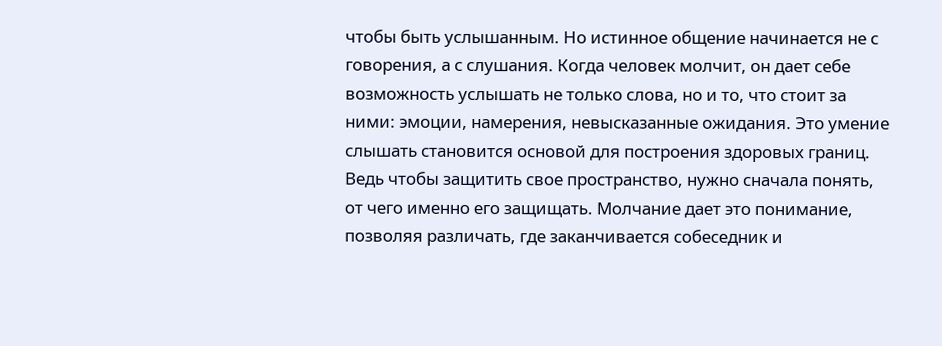чтобы быть услышанным. Но истинное общение начинается не с говорения, а с слушания. Когда человек молчит, он дает себе возможность услышать не только слова, но и то, что стоит за ними: эмоции, намерения, невысказанные ожидания. Это умение слышать становится основой для построения здоровых границ. Ведь чтобы защитить свое пространство, нужно сначала понять, от чего именно его защищать. Молчание дает это понимание, позволяя различать, где заканчивается собеседник и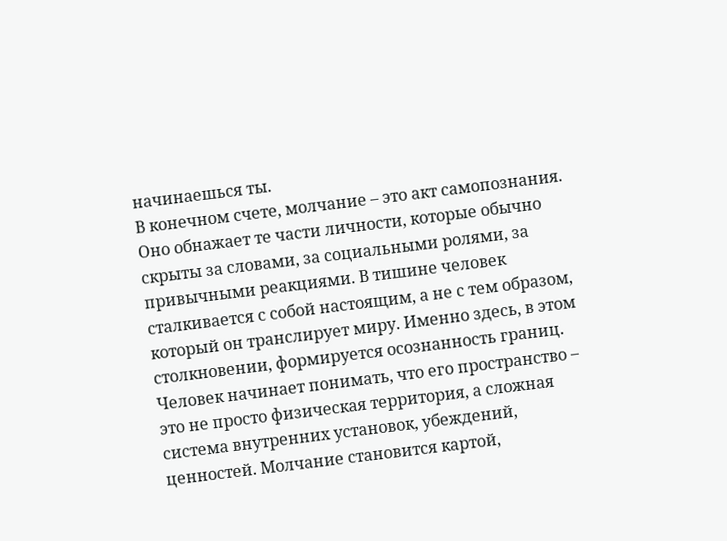начинаешься ты.
В конечном счете, молчание – это акт самопознания. Оно обнажает те части личности, которые обычно скрыты за словами, за социальными ролями, за привычными реакциями. В тишине человек сталкивается с собой настоящим, а не с тем образом, который он транслирует миру. Именно здесь, в этом столкновении, формируется осознанность границ. Человек начинает понимать, что его пространство – это не просто физическая территория, а сложная система внутренних установок, убеждений, ценностей. Молчание становится картой,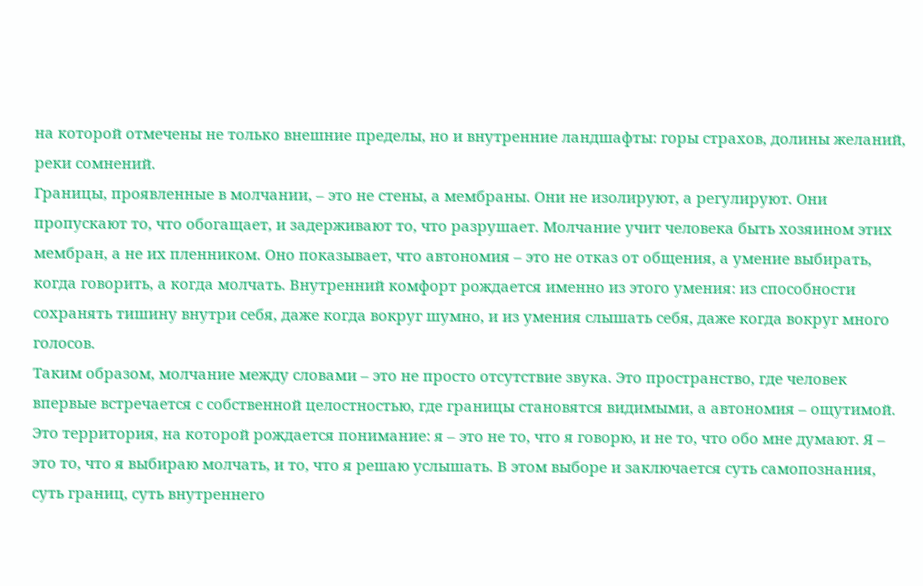на которой отмечены не только внешние пределы, но и внутренние ландшафты: горы страхов, долины желаний, реки сомнений.
Границы, проявленные в молчании, – это не стены, а мембраны. Они не изолируют, а регулируют. Они пропускают то, что обогащает, и задерживают то, что разрушает. Молчание учит человека быть хозяином этих мембран, а не их пленником. Оно показывает, что автономия – это не отказ от общения, а умение выбирать, когда говорить, а когда молчать. Внутренний комфорт рождается именно из этого умения: из способности сохранять тишину внутри себя, даже когда вокруг шумно, и из умения слышать себя, даже когда вокруг много голосов.
Таким образом, молчание между словами – это не просто отсутствие звука. Это пространство, где человек впервые встречается с собственной целостностью, где границы становятся видимыми, а автономия – ощутимой. Это территория, на которой рождается понимание: я – это не то, что я говорю, и не то, что обо мне думают. Я – это то, что я выбираю молчать, и то, что я решаю услышать. В этом выборе и заключается суть самопознания, суть границ, суть внутреннего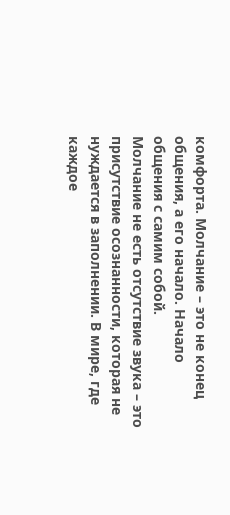комфорта. Молчание – это не конец общения, а его начало. Начало общения с самим собой.
Молчание не есть отсутствие звука – это присутствие осознанности, которая не нуждается в заполнении. В мире, где каждое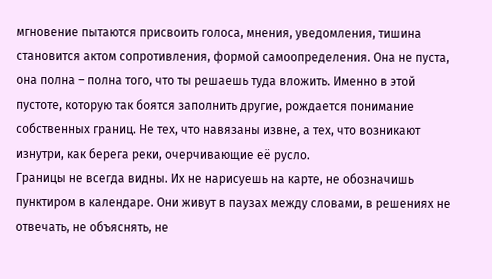мгновение пытаются присвоить голоса, мнения, уведомления, тишина становится актом сопротивления, формой самоопределения. Она не пуста, она полна – полна того, что ты решаешь туда вложить. Именно в этой пустоте, которую так боятся заполнить другие, рождается понимание собственных границ. Не тех, что навязаны извне, а тех, что возникают изнутри, как берега реки, очерчивающие её русло.
Границы не всегда видны. Их не нарисуешь на карте, не обозначишь пунктиром в календаре. Они живут в паузах между словами, в решениях не отвечать, не объяснять, не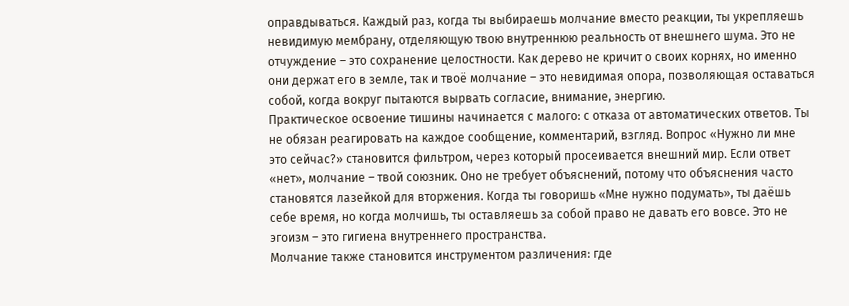оправдываться. Каждый раз, когда ты выбираешь молчание вместо реакции, ты укрепляешь невидимую мембрану, отделяющую твою внутреннюю реальность от внешнего шума. Это не отчуждение – это сохранение целостности. Как дерево не кричит о своих корнях, но именно они держат его в земле, так и твоё молчание – это невидимая опора, позволяющая оставаться собой, когда вокруг пытаются вырвать согласие, внимание, энергию.
Практическое освоение тишины начинается с малого: с отказа от автоматических ответов. Ты не обязан реагировать на каждое сообщение, комментарий, взгляд. Вопрос «Нужно ли мне это сейчас?» становится фильтром, через который просеивается внешний мир. Если ответ «нет», молчание – твой союзник. Оно не требует объяснений, потому что объяснения часто становятся лазейкой для вторжения. Когда ты говоришь «Мне нужно подумать», ты даёшь себе время, но когда молчишь, ты оставляешь за собой право не давать его вовсе. Это не эгоизм – это гигиена внутреннего пространства.
Молчание также становится инструментом различения: где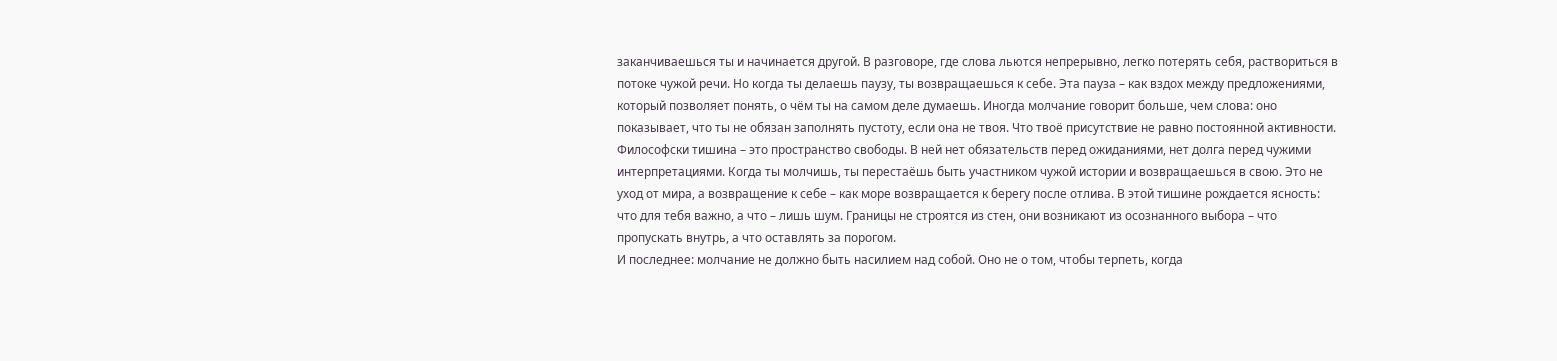заканчиваешься ты и начинается другой. В разговоре, где слова льются непрерывно, легко потерять себя, раствориться в потоке чужой речи. Но когда ты делаешь паузу, ты возвращаешься к себе. Эта пауза – как вздох между предложениями, который позволяет понять, о чём ты на самом деле думаешь. Иногда молчание говорит больше, чем слова: оно показывает, что ты не обязан заполнять пустоту, если она не твоя. Что твоё присутствие не равно постоянной активности.
Философски тишина – это пространство свободы. В ней нет обязательств перед ожиданиями, нет долга перед чужими интерпретациями. Когда ты молчишь, ты перестаёшь быть участником чужой истории и возвращаешься в свою. Это не уход от мира, а возвращение к себе – как море возвращается к берегу после отлива. В этой тишине рождается ясность: что для тебя важно, а что – лишь шум. Границы не строятся из стен, они возникают из осознанного выбора – что пропускать внутрь, а что оставлять за порогом.
И последнее: молчание не должно быть насилием над собой. Оно не о том, чтобы терпеть, когда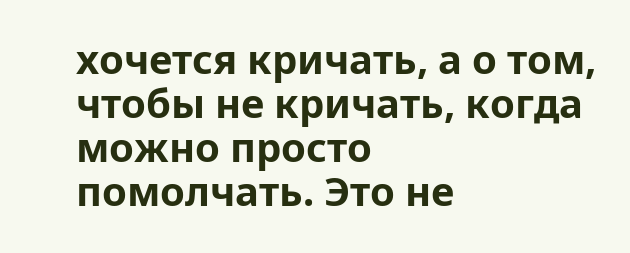хочется кричать, а о том, чтобы не кричать, когда можно просто помолчать. Это не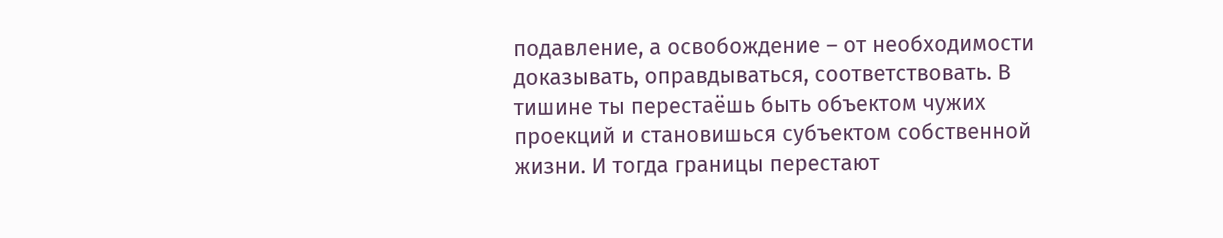подавление, а освобождение – от необходимости доказывать, оправдываться, соответствовать. В тишине ты перестаёшь быть объектом чужих проекций и становишься субъектом собственной жизни. И тогда границы перестают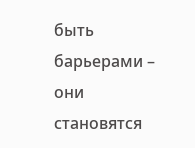быть барьерами – они становятся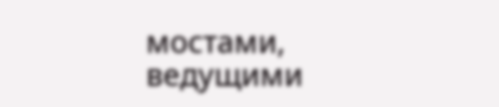мостами, ведущими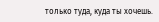только туда, куда ты хочешь.